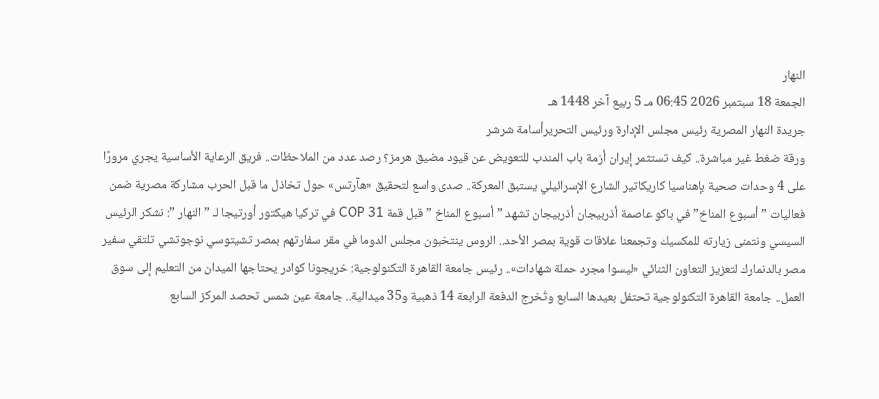النهار
الجمعة 18 سبتمبر 2026 06:45 مـ 5 ربيع آخر 1448 هـ
جريدة النهار المصرية رئيس مجلس الإدارة ورئيس التحريرأسامة شرشر
ورقة ضغط غير مباشرة.. كيف تستثمر إيران أزمة باب المندب للتعويض عن قيود مضيق هرمز؟ رصد عدد من الملاحظات.. فريق الرعاية الأساسية يجري مرورًا على 4 وحدات صحية بإهناسيا كاريكاتير الشارع الإسرائيلي يستبق المعركة.. صدى واسع لتحقيق «هآرتس» حول تخاذل ما قبل الحرب مشاركة مصرية ضمن فعاليات ”أسبوع المناخ” في باكو عاصمة أذربيجان أذربيجان تشهد ” أسبوع المناخ ” قبل قمة COP 31 في تركيا هيكتور أورتيجا لـ ” النهار ”: نشكر الرئيس السيسي ونتمنى زيارته للمكسيك وتجمعنا علاقات قوية بمصر الأحد.. الروس ينتخبون مجلس الدوما في مقر سفارتهم بمصر تشيتوسي نوجوتشي تلتقي سفير مصر بالدنمارك لتعزيز التعاون الثنائي «ليسوا مجرد حملة شهادات».. رئيس جامعة القاهرة التكنولوجية: خريجونا كوادر يحتاجها الميدان من التعليم إلى سوق العمل.. جامعة القاهرة التكنولوجية تحتفل بعيدها السابع وتُخرج الدفعة الرابعة 14 ذهبية و35 ميدالية.. جامعة عين شمس تحصد المركز السابع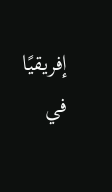إفريقيًا في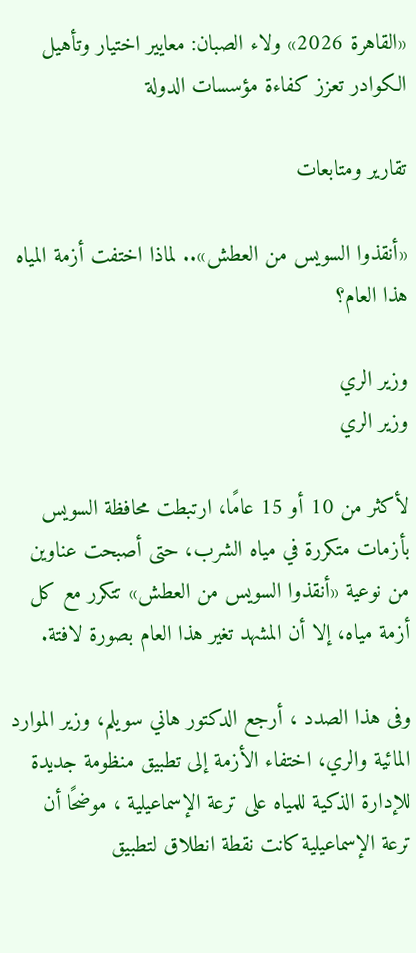«القاهرة 2026» ولاء الصبان: معايير اختيار وتأهيل الكوادر تعزز كفاءة مؤسسات الدولة

تقارير ومتابعات

«أنقذوا السويس من العطش».. لماذا اختفت أزمة المياه هذا العام؟

وزير الري
وزير الري

لأكثر من 10 أو 15 عامًا، ارتبطت محافظة السويس بأزمات متكررة في مياه الشرب، حتى أصبحت عناوين من نوعية «أنقذوا السويس من العطش» تتكرر مع كل أزمة مياه، إلا أن المشهد تغير هذا العام بصورة لافتة.

وفى هذا الصدد ، أرجع الدكتور هاني سويلم، وزير الموارد المائية والري، اختفاء الأزمة إلى تطبيق منظومة جديدة للإدارة الذكية للمياه على ترعة الإسماعيلية ، موضحًا أن ترعة الإسماعيلية كانت نقطة انطلاق لتطبيق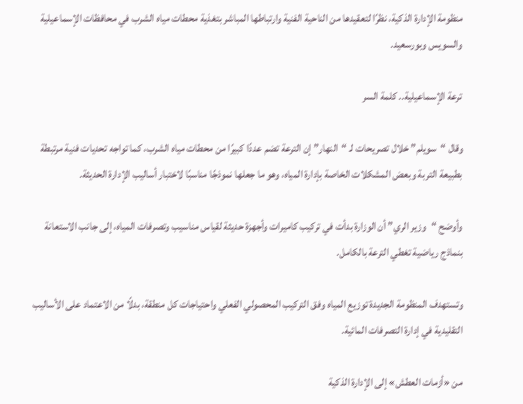منظومة الإدارة الذكية، نظرًا لتعقيدها من الناحية الفنية وارتباطها المباشر بتغذية محطات مياه الشرب في محافظات الإسماعيلية والسويس وبورسعيد.

ترعة الإسماعيلية.. كلمة السر

وقال “سويلم” خلال تصريحات لـ “النهار” إن الترعة تضم عددًا كبيرًا من محطات مياه الشرب، كما تواجه تحديات فنية مرتبطة بطبيعة التربة وبعض المشكلات الخاصة بإدارة المياه، وهو ما جعلها نموذجًا مناسبًا لاختبار أساليب الإدارة الحديثة.

وأوضح “وزير الري” أن الوزارة بدأت في تركيب كاميرات وأجهزة حديثة لقياس مناسيب وتصرفات المياه، إلى جانب الاستعانة بنماذج رياضية تغطي الترعة بالكامل.

وتستهدف المنظومة الجديدة توزيع المياه وفق التركيب المحصولي الفعلي واحتياجات كل منطقة، بدلًا من الاعتماد على الأساليب التقليدية في إدارة التصرفات المائية.

من «أزمات العطش» إلى الإدارة الذكية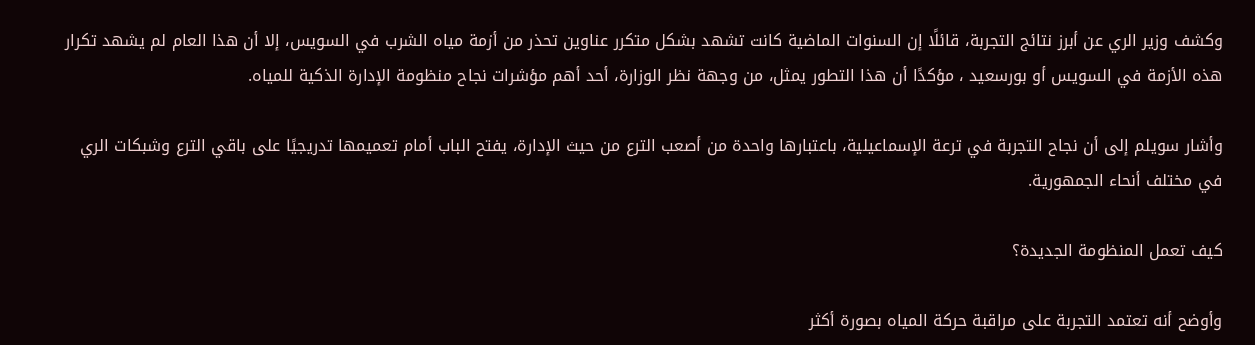وكشف وزير الري عن أبرز نتائج التجربة، قائلًا إن السنوات الماضية كانت تشهد بشكل متكرر عناوين تحذر من أزمة مياه الشرب في السويس، إلا أن هذا العام لم يشهد تكرار هذه الأزمة في السويس أو بورسعيد ، مؤكدًا أن هذا التطور يمثل، من وجهة نظر الوزارة، أحد أهم مؤشرات نجاح منظومة الإدارة الذكية للمياه.

وأشار سويلم إلى أن نجاح التجربة في ترعة الإسماعيلية، باعتبارها واحدة من أصعب الترع من حيث الإدارة، يفتح الباب أمام تعميمها تدريجيًا على باقي الترع وشبكات الري في مختلف أنحاء الجمهورية.

كيف تعمل المنظومة الجديدة؟

وأوضح أنه تعتمد التجربة على مراقبة حركة المياه بصورة أكثر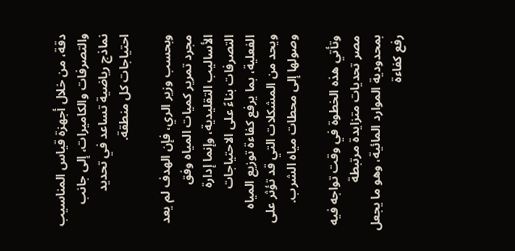دقة، من خلال أجهزة قياس المناسيب والتصرفات والكاميرات، إلى جانب نماذج رياضية تساعد في تحديد احتياجات كل منطقة.

وبحسب وزير الري، فإن الهدف لم يعد مجرد تمرير كميات المياه وفق الأساليب التقليدية، وإنما إدارة التصرفات بناءً على الاحتياجات الفعلية، بما يرفع كفاءة توزيع المياه ويحد من المشكلات التي قد تؤثر على وصولها إلى محطات مياه الشرب.

وتأتي هذه الخطوة في وقت تواجه فيه مصر تحديات متزايدة مرتبطة بمحدودية الموارد المائية، وهو ما يجعل رفع كفاءة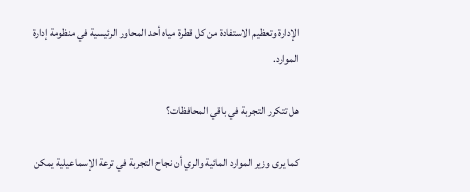الإدارة وتعظيم الاستفادة من كل قطرة مياه أحد المحاور الرئيسية في منظومة إدارة الموارد.

هل تتكرر التجربة في باقي المحافظات؟

كما يرى وزير الموارد المائية والري أن نجاح التجربة في ترعة الإسماعيلية يمكن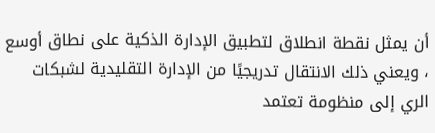أن يمثل نقطة انطلاق لتطبيق الإدارة الذكية على نطاق أوسع ، ويعني ذلك الانتقال تدريجيًا من الإدارة التقليدية لشبكات الري إلى منظومة تعتمد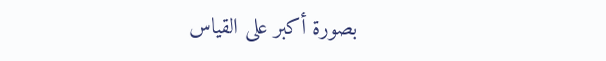بصورة أكبر على القياس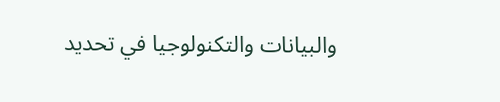والبيانات والتكنولوجيا في تحديد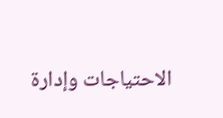الاحتياجات وإدارة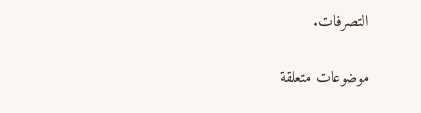التصرفات.

موضوعات متعلقة